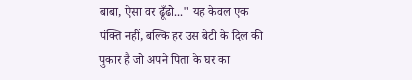बाबा, ऐसा वर ढूँढो..." यह केवल एक पंक्ति नहीं, बल्कि हर उस बेटी के दिल की पुकार है जो अपने पिता के घर का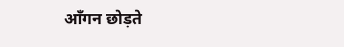आँगन छोड़ते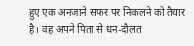हुए एक अनजाने सफर पर निकलने को तैयार है। वह अपने पिता से धन-दौलत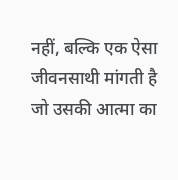नहीं, बल्कि एक ऐसा जीवनसाथी मांगती है जो उसकी आत्मा का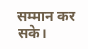सम्मान कर सके।